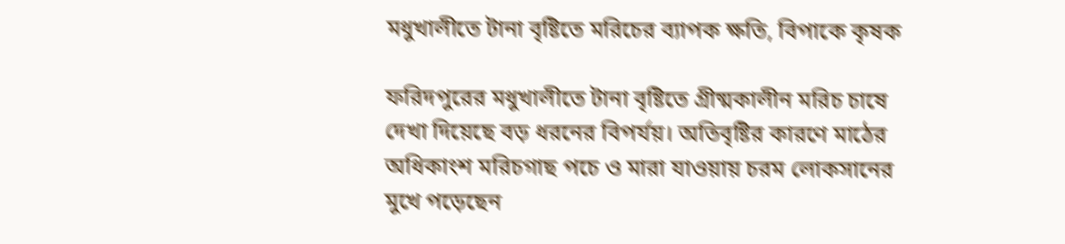মধুখালীতে টানা বৃষ্টিতে মরিচের ব্যাপক ক্ষতি, বিপাকে কৃষক

ফরিদপুরের মধুখালীতে টানা বৃষ্টিতে গ্রীষ্মকালীন মরিচ চাষে দেখা দিয়েছে বড় ধরনের বিপর্যয়। অতিবৃষ্টির কারণে মাঠের অধিকাংশ মরিচগাছ পচে ও মারা যাওয়ায় চরম লোকসানের মুখে পড়েছেন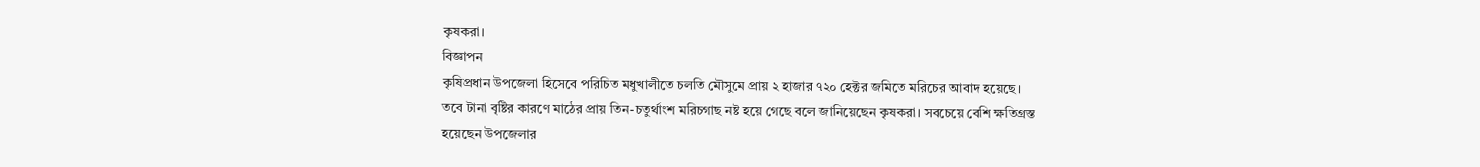কৃষকরা।
বিজ্ঞাপন
কৃষিপ্রধান উপজেলা হিসেবে পরিচিত মধুখালীতে চলতি মৌসুমে প্রায় ২ হাজার ৭২০ হেক্টর জমিতে মরিচের আবাদ হয়েছে। তবে টানা বৃষ্টির কারণে মাঠের প্রায় তিন-চতুর্থাংশ মরিচগাছ নষ্ট হয়ে গেছে বলে জানিয়েছেন কৃষকরা। সবচেয়ে বেশি ক্ষতিগ্রস্ত হয়েছেন উপজেলার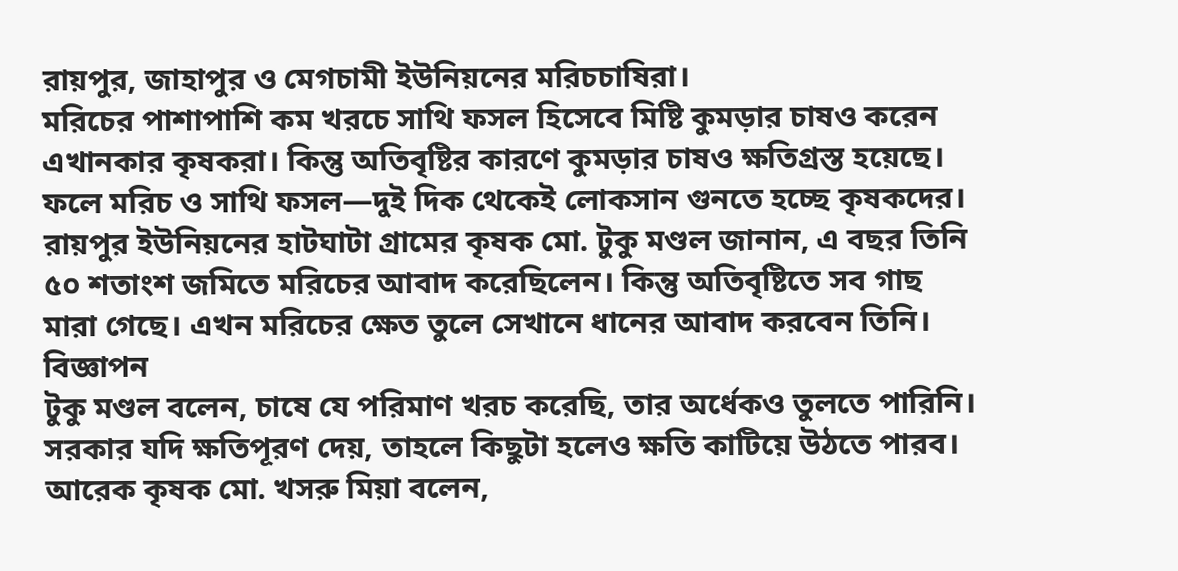রায়পুর, জাহাপুর ও মেগচামী ইউনিয়নের মরিচচাষিরা।
মরিচের পাশাপাশি কম খরচে সাথি ফসল হিসেবে মিষ্টি কুমড়ার চাষও করেন এখানকার কৃষকরা। কিন্তু অতিবৃষ্টির কারণে কুমড়ার চাষও ক্ষতিগ্রস্ত হয়েছে। ফলে মরিচ ও সাথি ফসল—দুই দিক থেকেই লোকসান গুনতে হচ্ছে কৃষকদের।
রায়পুর ইউনিয়নের হাটঘাটা গ্রামের কৃষক মো. টুকু মণ্ডল জানান, এ বছর তিনি ৫০ শতাংশ জমিতে মরিচের আবাদ করেছিলেন। কিন্তু অতিবৃষ্টিতে সব গাছ মারা গেছে। এখন মরিচের ক্ষেত তুলে সেখানে ধানের আবাদ করবেন তিনি।
বিজ্ঞাপন
টুকু মণ্ডল বলেন, চাষে যে পরিমাণ খরচ করেছি, তার অর্ধেকও তুলতে পারিনি। সরকার যদি ক্ষতিপূরণ দেয়, তাহলে কিছুটা হলেও ক্ষতি কাটিয়ে উঠতে পারব।
আরেক কৃষক মো. খসরু মিয়া বলেন,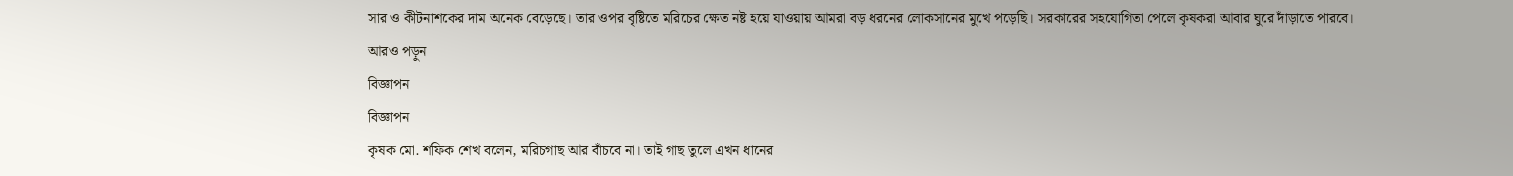সার ও কীটনাশকের দাম অনেক বেড়েছে। তার ওপর বৃষ্টিতে মরিচের ক্ষেত নষ্ট হয়ে যাওয়ায় আমরা বড় ধরনের লোকসানের মুখে পড়েছি। সরকারের সহযোগিতা পেলে কৃষকরা আবার ঘুরে দাঁড়াতে পারবে।
আরও পড়ুন
বিজ্ঞাপন
বিজ্ঞাপন
কৃষক মো. শফিক শেখ বলেন, মরিচগাছ আর বাঁচবে না। তাই গাছ তুলে এখন ধানের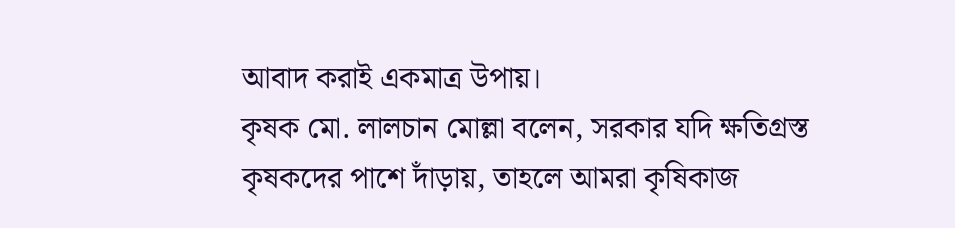আবাদ করাই একমাত্র উপায়।
কৃষক মো. লালচান মোল্লা বলেন, সরকার যদি ক্ষতিগ্রস্ত কৃষকদের পাশে দাঁড়ায়, তাহলে আমরা কৃষিকাজ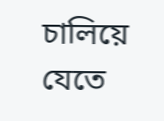চালিয়ে যেতে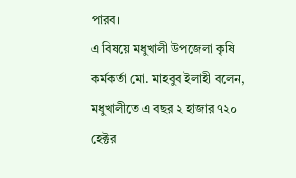পারব।
এ বিষয়ে মধুখালী উপজেলা কৃষি কর্মকর্তা মো. মাহবুব ইলাহী বলেন, মধুখালীতে এ বছর ২ হাজার ৭২০ হেক্টর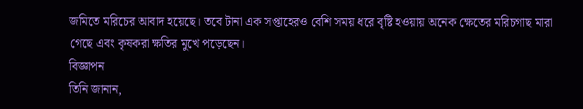জমিতে মরিচের আবাদ হয়েছে। তবে টানা এক সপ্তাহেরও বেশি সময় ধরে বৃষ্টি হওয়ায় অনেক ক্ষেতের মরিচগাছ মারা গেছে এবং কৃষকরা ক্ষতির মুখে পড়েছেন।
বিজ্ঞাপন
তিনি জানান,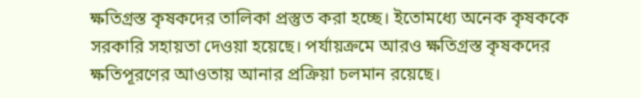ক্ষতিগ্রস্ত কৃষকদের তালিকা প্রস্তুত করা হচ্ছে। ইতোমধ্যে অনেক কৃষককে সরকারি সহায়তা দেওয়া হয়েছে। পর্যায়ক্রমে আরও ক্ষতিগ্রস্ত কৃষকদের ক্ষতিপূরণের আওতায় আনার প্রক্রিয়া চলমান রয়েছে।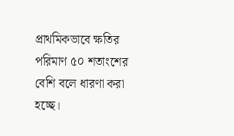প্রাথমিকভাবে ক্ষতির পরিমাণ ৫০ শতাংশের বেশি বলে ধারণা করা হচ্ছে।